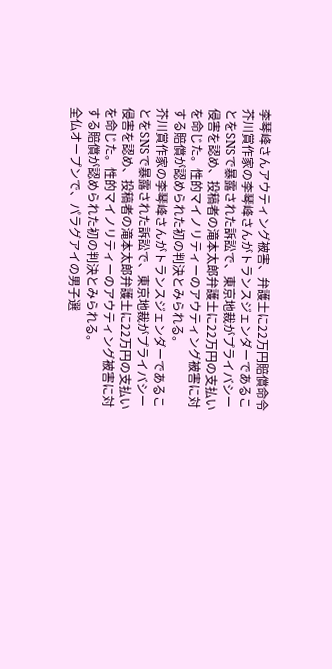李琴峰さんアウティング被害、弁護士に22万円賠償命令
芥川賞作家の李琴峰さんがトランスジェンダーであることをSNSで暴露された訴訟で、東京地裁がプライバシー侵害を認め、投稿者の滝本太郎弁護士に22万円の支払いを命じた。性的マイノリティーのアウティング被害に対する賠償が認められた初の判決とみられる。
芥川賞作家の李琴峰さんがトランスジェンダーであることをSNSで暴露された訴訟で、東京地裁がプライバシー侵害を認め、投稿者の滝本太郎弁護士に22万円の支払いを命じた。性的マイノリティーのアウティング被害に対する賠償が認められた初の判決とみられる。
全仏オープンで、パラグアイの男子選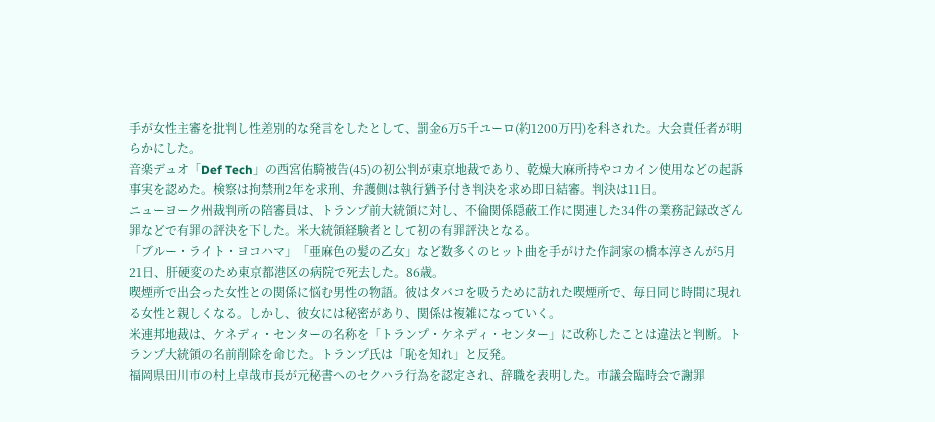手が女性主審を批判し性差別的な発言をしたとして、罰金6万5千ユーロ(約1200万円)を科された。大会責任者が明らかにした。
音楽デュオ「Def Tech」の西宮佑騎被告(45)の初公判が東京地裁であり、乾燥大麻所持やコカイン使用などの起訴事実を認めた。検察は拘禁刑2年を求刑、弁護側は執行猶予付き判決を求め即日結審。判決は11日。
ニューヨーク州裁判所の陪審員は、トランプ前大統領に対し、不倫関係隠蔽工作に関連した34件の業務記録改ざん罪などで有罪の評決を下した。米大統領経験者として初の有罪評決となる。
「ブルー・ライト・ヨコハマ」「亜麻色の髪の乙女」など数多くのヒット曲を手がけた作詞家の橋本淳さんが5月21日、肝硬変のため東京都港区の病院で死去した。86歳。
喫煙所で出会った女性との関係に悩む男性の物語。彼はタバコを吸うために訪れた喫煙所で、毎日同じ時間に現れる女性と親しくなる。しかし、彼女には秘密があり、関係は複雑になっていく。
米連邦地裁は、ケネディ・センターの名称を「トランプ・ケネディ・センター」に改称したことは違法と判断。トランプ大統領の名前削除を命じた。トランプ氏は「恥を知れ」と反発。
福岡県田川市の村上卓哉市長が元秘書へのセクハラ行為を認定され、辞職を表明した。市議会臨時会で謝罪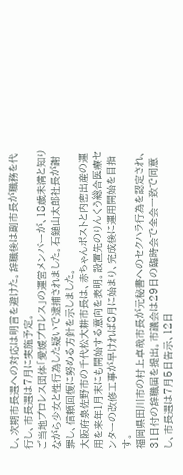し、次期市長選への対応は明言を避けた。辞職後は副市長が職務を代行し、市長選は7月に実施予定。
ご当地プロレス団体「愛媛プロレス」の運営メンバーが、18歳未満と知りながら少女と性行為した疑いで逮捕されました。石鎚山太郎社長が謝罪し、信頼回復に努める方針を示しました。
大阪府泉佐野市の千代松大耕市長は、赤ちゃんポストと内密出産の運用を来年1月末にも開始する意向を表明。設置先のりんくう総合医療センターの改修工事が早ければ8月に始まり、完成後に運用開始を目指す。
福岡県田川市の村上卓哉市長が元秘書へのセクハラ行為を認定され、31日付の辞職届を提出。市議会は29日の臨時会で全会一致で同意し、市長選は7月5日告示、12日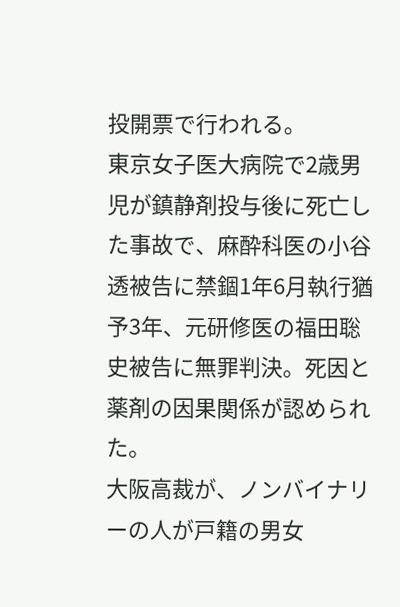投開票で行われる。
東京女子医大病院で2歳男児が鎮静剤投与後に死亡した事故で、麻酔科医の小谷透被告に禁錮1年6月執行猶予3年、元研修医の福田聡史被告に無罪判決。死因と薬剤の因果関係が認められた。
大阪高裁が、ノンバイナリーの人が戸籍の男女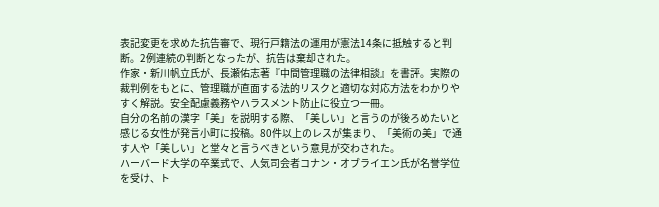表記変更を求めた抗告審で、現行戸籍法の運用が憲法14条に抵触すると判断。2例連続の判断となったが、抗告は棄却された。
作家・新川帆立氏が、長瀬佑志著『中間管理職の法律相談』を書評。実際の裁判例をもとに、管理職が直面する法的リスクと適切な対応方法をわかりやすく解説。安全配慮義務やハラスメント防止に役立つ一冊。
自分の名前の漢字「美」を説明する際、「美しい」と言うのが後ろめたいと感じる女性が発言小町に投稿。80件以上のレスが集まり、「美術の美」で通す人や「美しい」と堂々と言うべきという意見が交わされた。
ハーバード大学の卒業式で、人気司会者コナン・オブライエン氏が名誉学位を受け、ト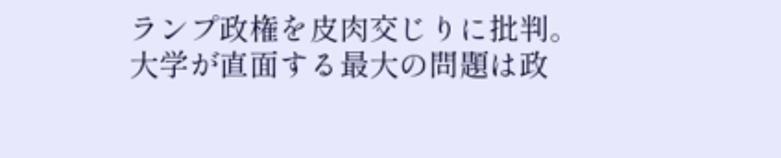ランプ政権を皮肉交じりに批判。大学が直面する最大の問題は政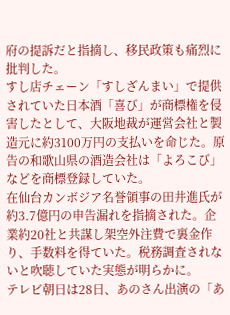府の提訴だと指摘し、移民政策も痛烈に批判した。
すし店チェーン「すしざんまい」で提供されていた日本酒「喜び」が商標権を侵害したとして、大阪地裁が運営会社と製造元に約3100万円の支払いを命じた。原告の和歌山県の酒造会社は「よろこび」などを商標登録していた。
在仙台カンボジア名誉領事の田井進氏が約3.7億円の申告漏れを指摘された。企業約20社と共謀し架空外注費で裏金作り、手数料を得ていた。税務調査されないと吹聴していた実態が明らかに。
テレビ朝日は28日、あのさん出演の「あ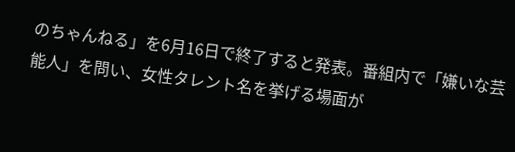のちゃんねる」を6月16日で終了すると発表。番組内で「嫌いな芸能人」を問い、女性タレント名を挙げる場面が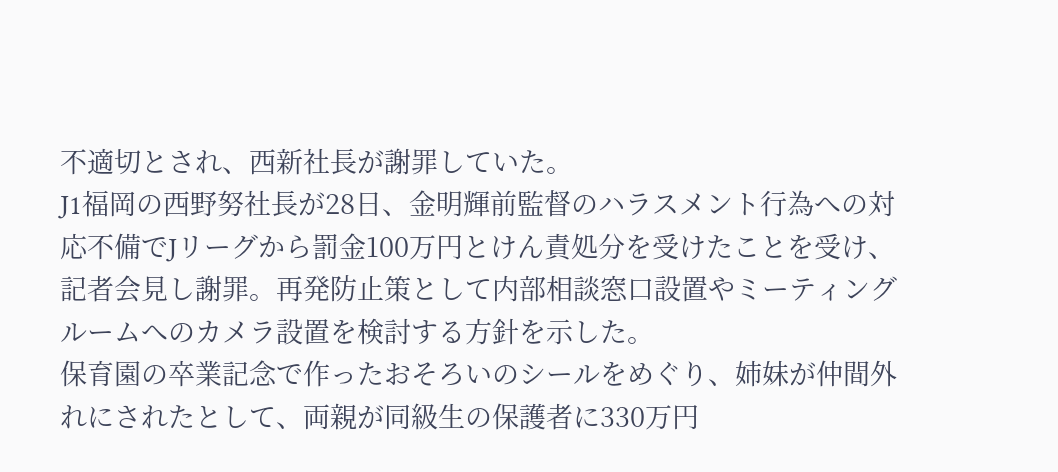不適切とされ、西新社長が謝罪していた。
J1福岡の西野努社長が28日、金明輝前監督のハラスメント行為への対応不備でJリーグから罰金100万円とけん責処分を受けたことを受け、記者会見し謝罪。再発防止策として内部相談窓口設置やミーティングルームへのカメラ設置を検討する方針を示した。
保育園の卒業記念で作ったおそろいのシールをめぐり、姉妹が仲間外れにされたとして、両親が同級生の保護者に330万円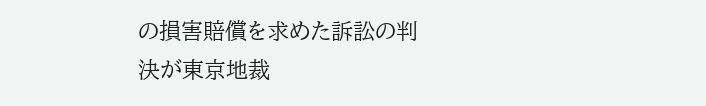の損害賠償を求めた訴訟の判決が東京地裁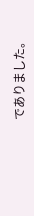でありました。